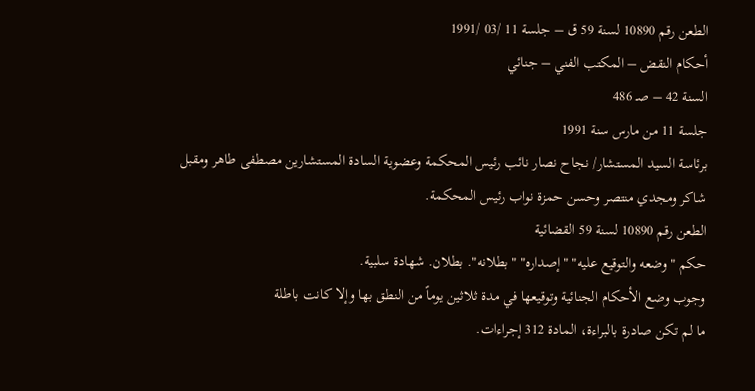الطعن رقم 10890 لسنة 59 ق – جلسة 11 /03 /1991
أحكام النقض – المكتب الفني – جنائي
السنة 42 – صـ 486
جلسة 11 من مارس سنة 1991
برئاسة السيد المستشار/ نجاح نصار نائب رئيس المحكمة وعضوية السادة المستشارين مصطفى طاهر ومقبل شاكر ومجدي منتصر وحسن حمزة نواب رئيس المحكمة.
الطعن رقم 10890 لسنة 59 القضائية
حكم "وضعه والتوقيع عليه" "إصداره" "بطلانه". بطلان. شهادة سلبية.
وجوب وضع الأحكام الجنائية وتوقيعها في مدة ثلاثين يوماً من النطق بها وإلا كانت باطلة
ما لم تكن صادرة بالبراءة، المادة 312 إجراءات.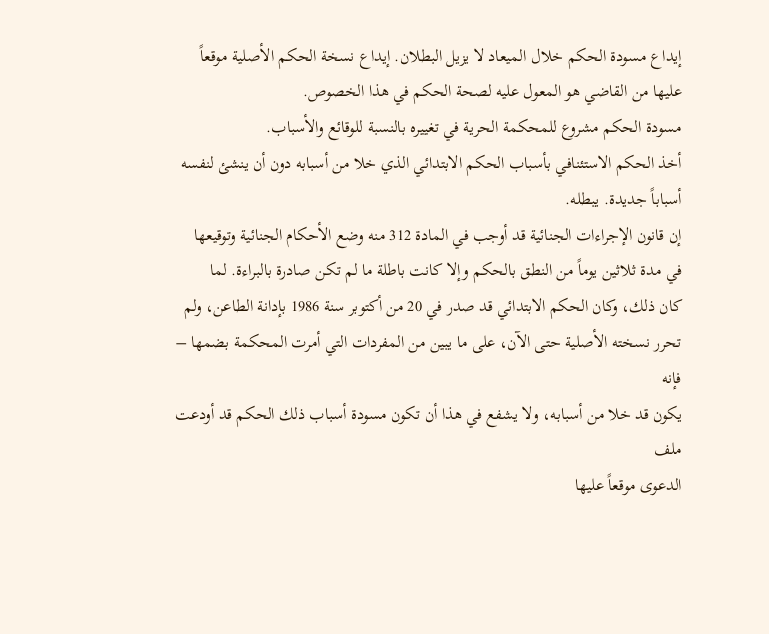إيداع مسودة الحكم خلال الميعاد لا يزيل البطلان. إيداع نسخة الحكم الأصلية موقعاً
عليها من القاضي هو المعول عليه لصحة الحكم في هذا الخصوص.
مسودة الحكم مشروع للمحكمة الحرية في تغييره بالنسبة للوقائع والأسباب.
أخذ الحكم الاستئنافي بأسباب الحكم الابتدائي الذي خلا من أسبابه دون أن ينشئ لنفسه
أسباباً جديدة. يبطله.
إن قانون الإجراءات الجنائية قد أوجب في المادة 312 منه وضع الأحكام الجنائية وتوقيعها
في مدة ثلاثين يوماً من النطق بالحكم وإلا كانت باطلة ما لم تكن صادرة بالبراءة. لما
كان ذلك، وكان الحكم الابتدائي قد صدر في 20 من أكتوبر سنة 1986 بإدانة الطاعن، ولم
تحرر نسخته الأصلية حتى الآن، على ما يبين من المفردات التي أمرت المحكمة بضمها – فإنه
يكون قد خلا من أسبابه، ولا يشفع في هذا أن تكون مسودة أسباب ذلك الحكم قد أودعت ملف
الدعوى موقعاً عليها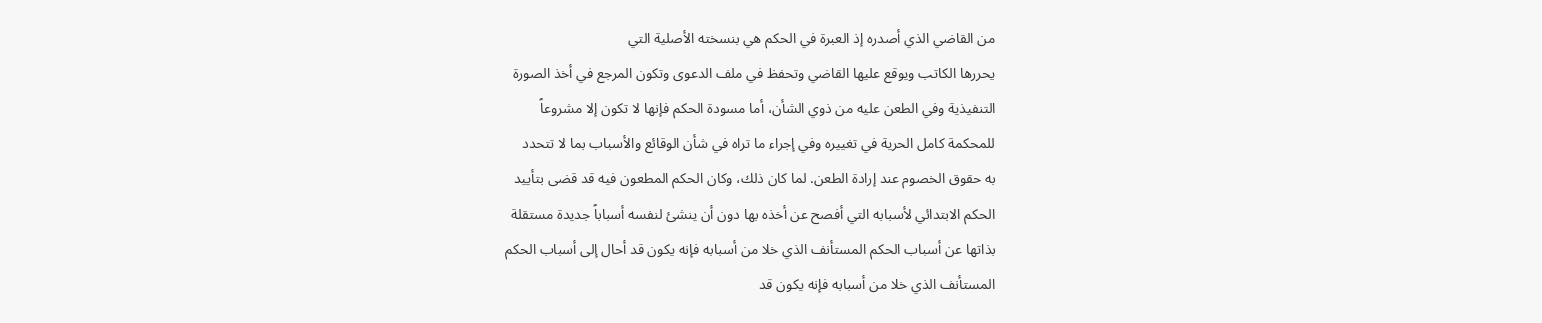من القاضي الذي أصدره إذ العبرة في الحكم هي بنسخته الأصلية التي
يحررها الكاتب ويوقع عليها القاضي وتحفظ في ملف الدعوى وتكون المرجع في أخذ الصورة
التنفيذية وفي الطعن عليه من ذوي الشأن، أما مسودة الحكم فإنها لا تكون إلا مشروعاً
للمحكمة كامل الحرية في تغييره وفي إجراء ما تراه في شأن الوقائع والأسباب بما لا تتحدد
به حقوق الخصوم عند إرادة الطعن. لما كان ذلك، وكان الحكم المطعون فيه قد قضى بتأييد
الحكم الابتدائي لأسبابه التي أفصح عن أخذه بها دون أن ينشئ لنفسه أسباباً جديدة مستقلة
بذاتها عن أسباب الحكم المستأنف الذي خلا من أسبابه فإنه يكون قد أحال إلى أسباب الحكم
المستأنف الذي خلا من أسبابه فإنه يكون قد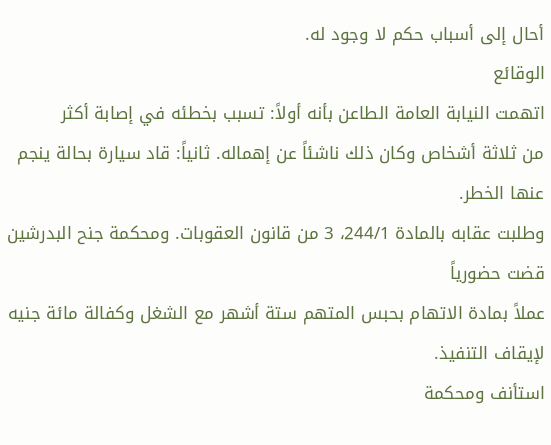أحال إلى أسباب حكم لا وجود له.
الوقائع
اتهمت النيابة العامة الطاعن بأنه أولاً: تسبب بخطئه في إصابة أكثر
من ثلاثة أشخاص وكان ذلك ناشئاً عن إهماله. ثانياً: قاد سيارة بحالة ينجم عنها الخطر.
وطلبت عقابه بالمادة 244/1، 3 من قانون العقوبات. ومحكمة جنح البدرشين قضت حضورياً
عملاً بمادة الاتهام بحبس المتهم ستة أشهر مع الشغل وكفالة مائة جنيه لإيقاف التنفيذ.
استأنف ومحكمة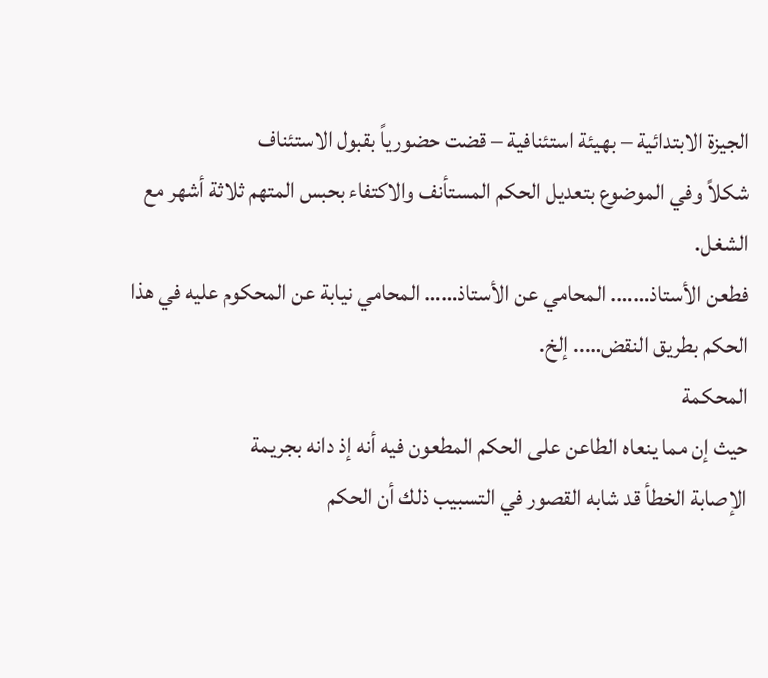الجيزة الابتدائية – بهيئة استئنافية – قضت حضورياً بقبول الاستئناف
شكلاً وفي الموضوع بتعديل الحكم المستأنف والاكتفاء بحبس المتهم ثلاثة أشهر مع الشغل.
فطعن الأستاذ……. المحامي عن الأستاذ…… المحامي نيابة عن المحكوم عليه في هذا
الحكم بطريق النقض….. إلخ.
المحكمة
حيث إن مما ينعاه الطاعن على الحكم المطعون فيه أنه إذ دانه بجريمة
الإصابة الخطأ قد شابه القصور في التسبيب ذلك أن الحكم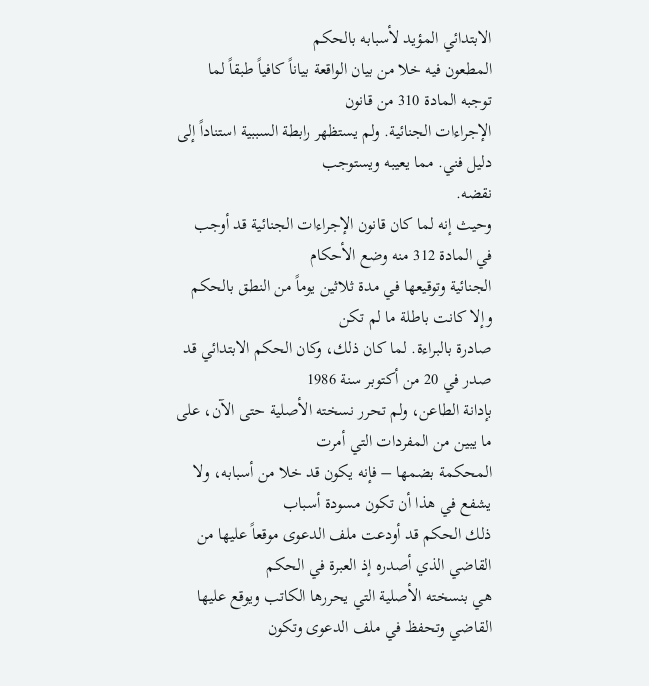الابتدائي المؤيد لأسبابه بالحكم
المطعون فيه خلا من بيان الواقعة بياناً كافياً طبقاً لما توجبه المادة 310 من قانون
الإجراءات الجنائية. ولم يستظهر رابطة السببية استناداً إلى دليل فني. مما يعيبه ويستوجب
نقضه.
وحيث إنه لما كان قانون الإجراءات الجنائية قد أوجب في المادة 312 منه وضع الأحكام
الجنائية وتوقيعها في مدة ثلاثين يوماً من النطق بالحكم وإلا كانت باطلة ما لم تكن
صادرة بالبراءة. لما كان ذلك، وكان الحكم الابتدائي قد صدر في 20 من أكتوبر سنة 1986
بإدانة الطاعن، ولم تحرر نسخته الأصلية حتى الآن، على ما يبين من المفردات التي أمرت
المحكمة بضمها – فإنه يكون قد خلا من أسبابه، ولا يشفع في هذا أن تكون مسودة أسباب
ذلك الحكم قد أودعت ملف الدعوى موقعاً عليها من القاضي الذي أصدره إذ العبرة في الحكم
هي بنسخته الأصلية التي يحررها الكاتب ويوقع عليها القاضي وتحفظ في ملف الدعوى وتكون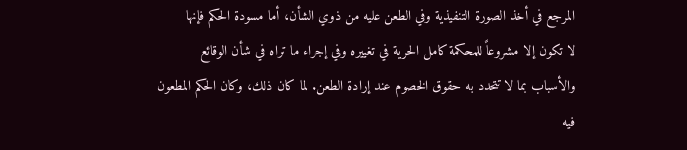المرجع في أخذ الصورة التنفيذية وفي الطعن عليه من ذوي الشأن، أما مسودة الحكم فإنها
لا تكون إلا مشروعاً للمحكمة كامل الحرية في تغييره وفي إجراء ما تراه في شأن الوقائع
والأسباب بما لا تتحدد به حقوق الخصوم عند إرادة الطعن. لما كان ذلك، وكان الحكم المطعون
فيه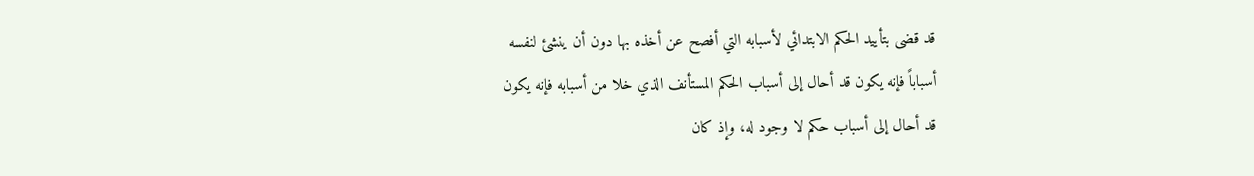قد قضى بتأييد الحكم الابتدائي لأسبابه التي أفصح عن أخذه بها دون أن ينشئ لنفسه
أسباباً فإنه يكون قد أحال إلى أسباب الحكم المستأنف الذي خلا من أسبابه فإنه يكون
قد أحال إلى أسباب حكم لا وجود له، وإذ كان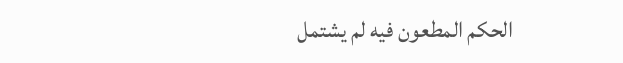الحكم المطعون فيه لم يشتمل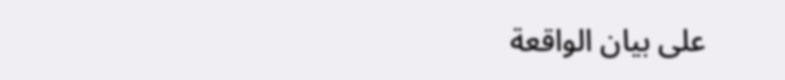على بيان الواقعة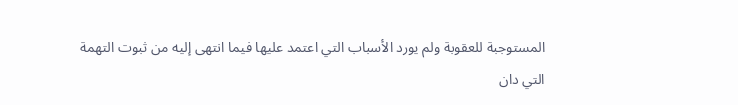المستوجبة للعقوبة ولم يورد الأسباب التي اعتمد عليها فيما انتهى إليه من ثبوت التهمة
التي دان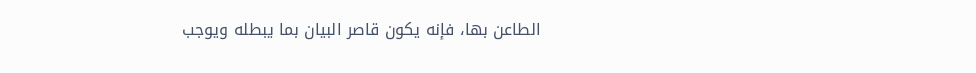الطاعن بها، فإنه يكون قاصر البيان بما يبطله ويوجب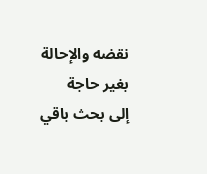نقضه والإحالة بغير حاجة
إلى بحث باقي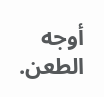أوجه الطعن.